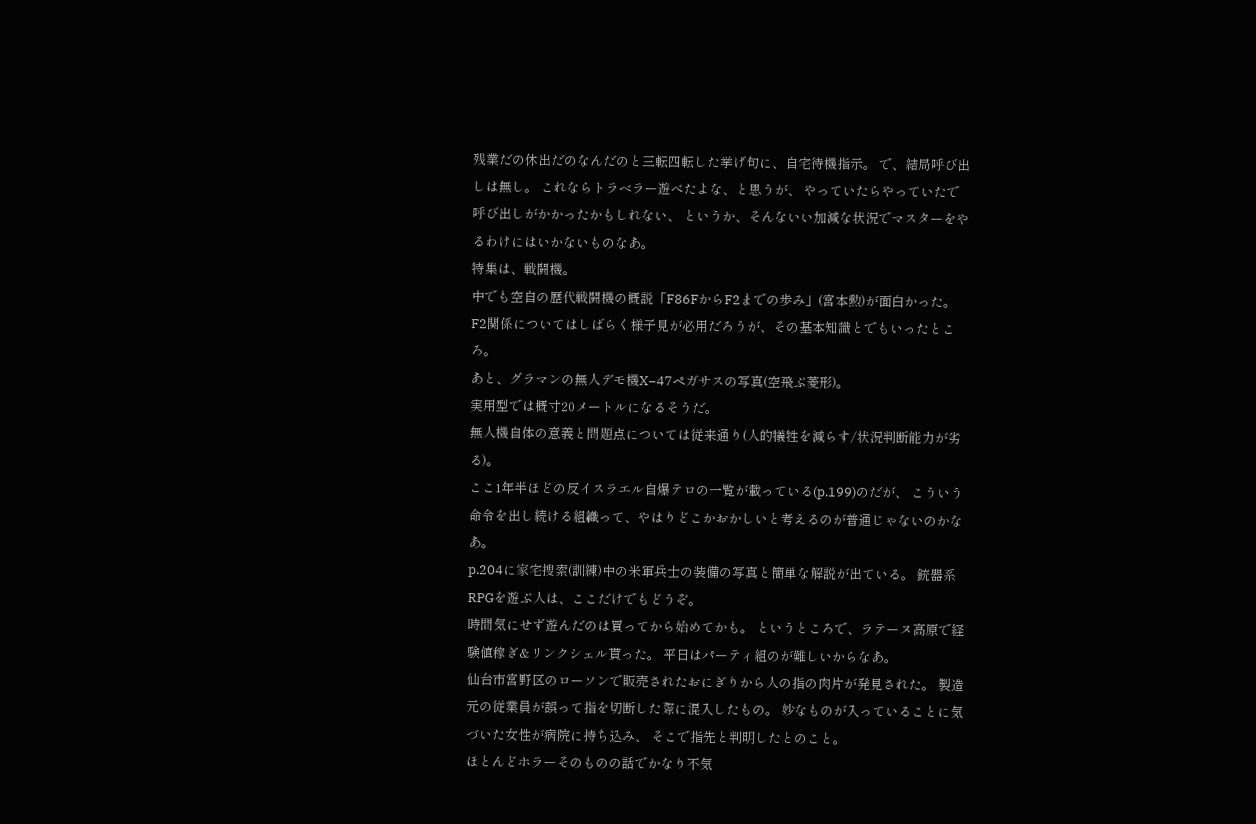残業だの休出だのなんだのと三転四転した挙げ句に、自宅待機指示。 で、結局呼び出しは無し。 これならトラベラー遊べたよな、と思うが、 やっていたらやっていたで呼び出しがかかったかもしれない、 というか、そんないい加減な状況でマスターをやるわけにはいかないものなあ。
特集は、戦闘機。
中でも空自の歴代戦闘機の概説「F86FからF2までの歩み」(宮本勲)が面白かった。
F2関係についてはしばらく様子見が必用だろうが、その基本知識とでもいったところ。
あと、グラマンの無人デモ機X−47ペガサスの写真(空飛ぶ菱形)。
実用型では概寸20メートルになるそうだ。
無人機自体の意義と問題点については従来通り(人的犠牲を減らす/状況判断能力が劣る)。
ここ1年半ほどの反イスラエル自爆テロの一覧が載っている(p.199)のだが、 こういう命令を出し続ける組織って、やはりどこかおかしいと考えるのが普通じゃないのかなあ。
p.204に家宅捜索(訓練)中の米軍兵士の装備の写真と簡単な解説が出ている。 銃器系RPGを遊ぶ人は、ここだけでもどうぞ。
時間気にせず遊んだのは買ってから始めてかも。 というところで、ラテーヌ高原で経験値稼ぎ&リンクシェル貰った。 平日はパーティ組のが難しいからなあ。
仙台市宮野区のローソンで販売されたおにぎりから人の指の肉片が発見された。 製造元の従業員が誤って指を切断した際に混入したもの。 妙なものが入っていることに気づいた女性が病院に持ち込み、 そこで指先と判明したとのこと。
ほとんどホラーそのものの話でかなり不気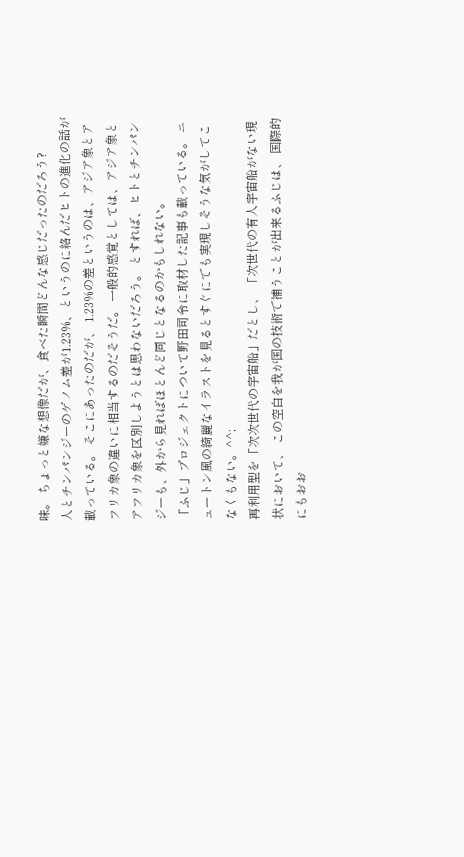味。 ちょっと嫌な想像だが、食べた瞬間どんな感じだったのだろう?
人とチンパンジーのゲノム差が1.23%、というのに絡んだヒトの進化の話が載っている。 そこにあったのだが、 1.23%の差というのは、アジア象とアフリカ象の違いに相当するのだそうだ。 一般的感覚としては、アジア象とアフリカ象を区別しようとは思わないだろう。 とすれば、ヒトとチンパンジーも、外から見ればほとんど同じとなるのかもしれない。
「ふじ」プロジェクトについて野田司令に取材した記事も載っている。 ニュートン風の綺麗なイラストを見るとすぐにでも実現しそうな気がしてこなくもない。^^;
再利用型を「次次世代の宇宙船」だとし、 「次世代の有人宇宙船がない現状において、 この空白を我が国の技術で補うことが出来るふじは、 国際的にもおお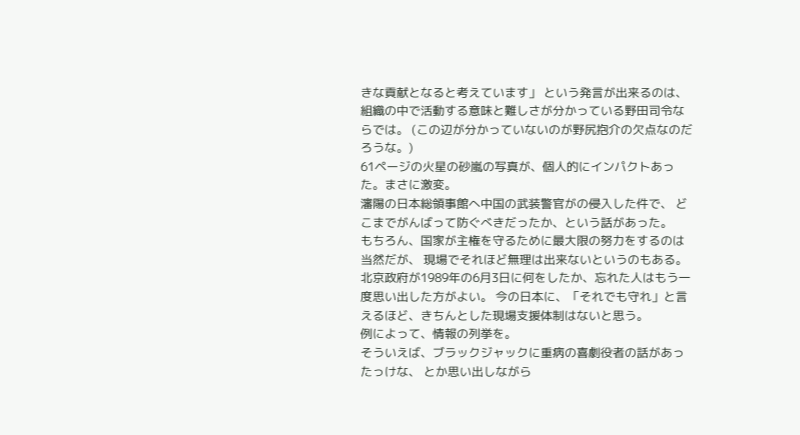きな貢献となると考えています」 という発言が出来るのは、組織の中で活動する意味と難しさが分かっている野田司令ならでは。 (この辺が分かっていないのが野尻抱介の欠点なのだろうな。)
61ページの火星の砂嵐の写真が、個人的にインパクトあった。まさに激変。
瀋陽の日本総領事館へ中国の武装警官がの侵入した件で、 どこまでがんばって防ぐべきだったか、という話があった。
もちろん、国家が主権を守るために最大限の努力をするのは当然だが、 現場でそれほど無理は出来ないというのもある。 北京政府が1989年の6月3日に何をしたか、忘れた人はもう一度思い出した方がよい。 今の日本に、「それでも守れ」と言えるほど、きちんとした現場支援体制はないと思う。
例によって、情報の列挙を。
そういえば、ブラックジャックに重病の喜劇役者の話があったっけな、 とか思い出しながら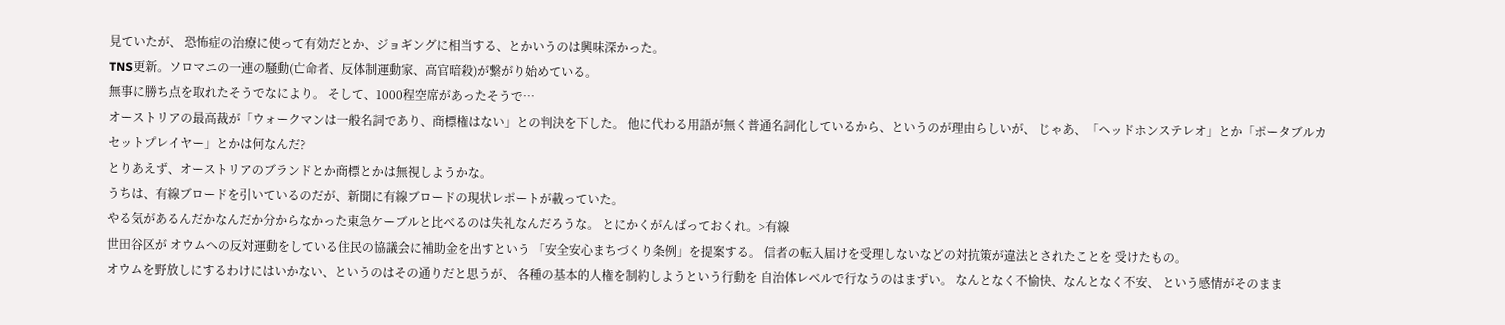見ていたが、 恐怖症の治療に使って有効だとか、ジョギングに相当する、とかいうのは興味深かった。
TNS更新。ソロマニの一連の騒動(亡命者、反体制運動家、高官暗殺)が繋がり始めている。
無事に勝ち点を取れたそうでなにより。 そして、1000程空席があったそうで…
オーストリアの最高裁が「ウォークマンは一般名詞であり、商標権はない」との判決を下した。 他に代わる用語が無く普通名詞化しているから、というのが理由らしいが、 じゃあ、「ヘッドホンステレオ」とか「ポータブルカセットプレイヤー」とかは何なんだ?
とりあえず、オーストリアのブランドとか商標とかは無視しようかな。
うちは、有線ブロードを引いているのだが、新聞に有線ブロードの現状レポートが載っていた。
やる気があるんだかなんだか分からなかった東急ケーブルと比べるのは失礼なんだろうな。 とにかくがんばっておくれ。>有線
世田谷区が オウムへの反対運動をしている住民の協議会に補助金を出すという 「安全安心まちづくり条例」を提案する。 信者の転入届けを受理しないなどの対抗策が違法とされたことを 受けたもの。
オウムを野放しにするわけにはいかない、というのはその通りだと思うが、 各種の基本的人権を制約しようという行動を 自治体レベルで行なうのはまずい。 なんとなく不愉快、なんとなく不安、 という感情がそのまま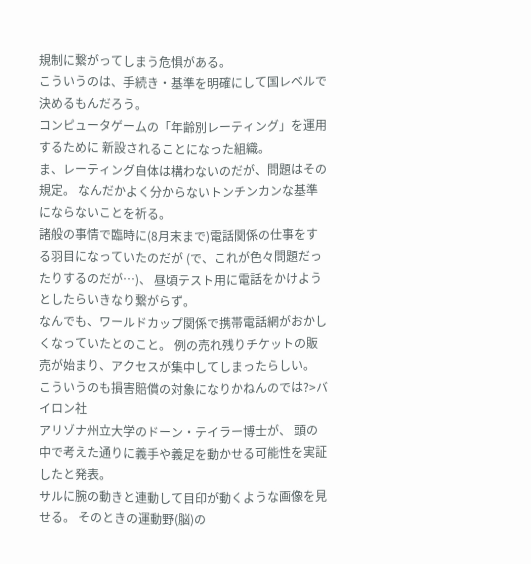規制に繋がってしまう危惧がある。
こういうのは、手続き・基準を明確にして国レベルで決めるもんだろう。
コンピュータゲームの「年齢別レーティング」を運用するために 新設されることになった組織。
ま、レーティング自体は構わないのだが、問題はその規定。 なんだかよく分からないトンチンカンな基準にならないことを祈る。
諸般の事情で臨時に(8月末まで)電話関係の仕事をする羽目になっていたのだが (で、これが色々問題だったりするのだが…)、 昼頃テスト用に電話をかけようとしたらいきなり繋がらず。
なんでも、ワールドカップ関係で携帯電話網がおかしくなっていたとのこと。 例の売れ残りチケットの販売が始まり、アクセスが集中してしまったらしい。
こういうのも損害賠償の対象になりかねんのでは?>バイロン社
アリゾナ州立大学のドーン・テイラー博士が、 頭の中で考えた通りに義手や義足を動かせる可能性を実証したと発表。
サルに腕の動きと連動して目印が動くような画像を見せる。 そのときの運動野(脳)の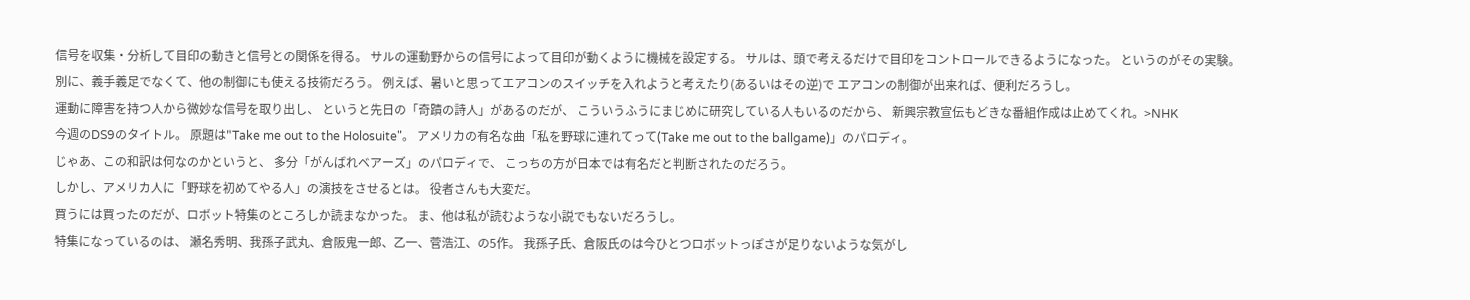信号を収集・分析して目印の動きと信号との関係を得る。 サルの運動野からの信号によって目印が動くように機械を設定する。 サルは、頭で考えるだけで目印をコントロールできるようになった。 というのがその実験。
別に、義手義足でなくて、他の制御にも使える技術だろう。 例えば、暑いと思ってエアコンのスイッチを入れようと考えたり(あるいはその逆)で エアコンの制御が出来れば、便利だろうし。
運動に障害を持つ人から微妙な信号を取り出し、 というと先日の「奇蹟の詩人」があるのだが、 こういうふうにまじめに研究している人もいるのだから、 新興宗教宣伝もどきな番組作成は止めてくれ。>NHK
今週のDS9のタイトル。 原題は"Take me out to the Holosuite"。 アメリカの有名な曲「私を野球に連れてって(Take me out to the ballgame)」のパロディ。
じゃあ、この和訳は何なのかというと、 多分「がんばれベアーズ」のパロディで、 こっちの方が日本では有名だと判断されたのだろう。
しかし、アメリカ人に「野球を初めてやる人」の演技をさせるとは。 役者さんも大変だ。
買うには買ったのだが、ロボット特集のところしか読まなかった。 ま、他は私が読むような小説でもないだろうし。
特集になっているのは、 瀬名秀明、我孫子武丸、倉阪鬼一郎、乙一、菅浩江、の5作。 我孫子氏、倉阪氏のは今ひとつロボットっぽさが足りないような気がし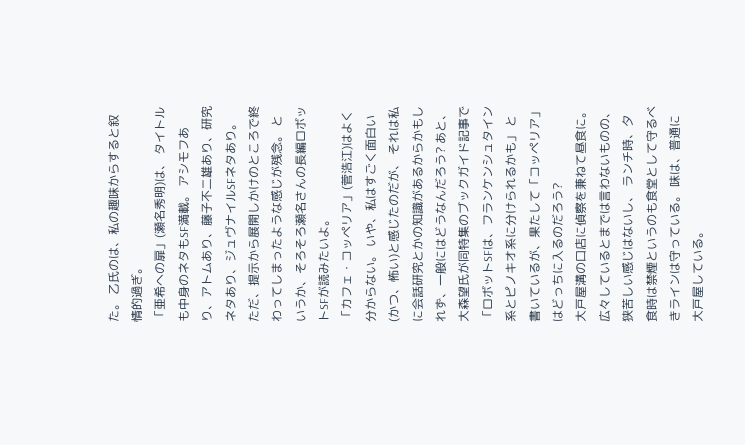た。 乙氏のは、私の趣味からすると叙情的過ぎ。
「亜希への扉」(瀬名秀明)は、 タイトルも中身のネタもSF満載。 アシモフあり、アトムあり、藤子不二雄あり、研究ネタあり、ジュヴナイルSFネタあり。 ただ、提示から展開しかけのところで終わってしまったような感じが残念。 というか、そろそろ瀬名さんの長編ロボットSFが読みたいよ。
「カフェ・コッペリア」(菅浩江)はよく分からない。 いや、私はすごく面白い(かつ、怖い)と感じたのだが、 それは私に会話研究とかの知識があるからかもしれず、一般にはどうなんだろう? あと、大森望氏が同特集のブックガイド記事で 「ロボットSFは、フランケンシュタイン系とピノキオ系に分けられるかも」 と書いているが、果たして「コッペリア」はどっちに入るのだろう?
大戸屋溝の口店に偵察を兼ねて昼食に。
広々しているとまでは言わないものの、狭苦しい感じはないし、 ランチ時、夕食時は禁煙というのも食堂として守るべきラインは守っている。 味は、普通に大戸屋している。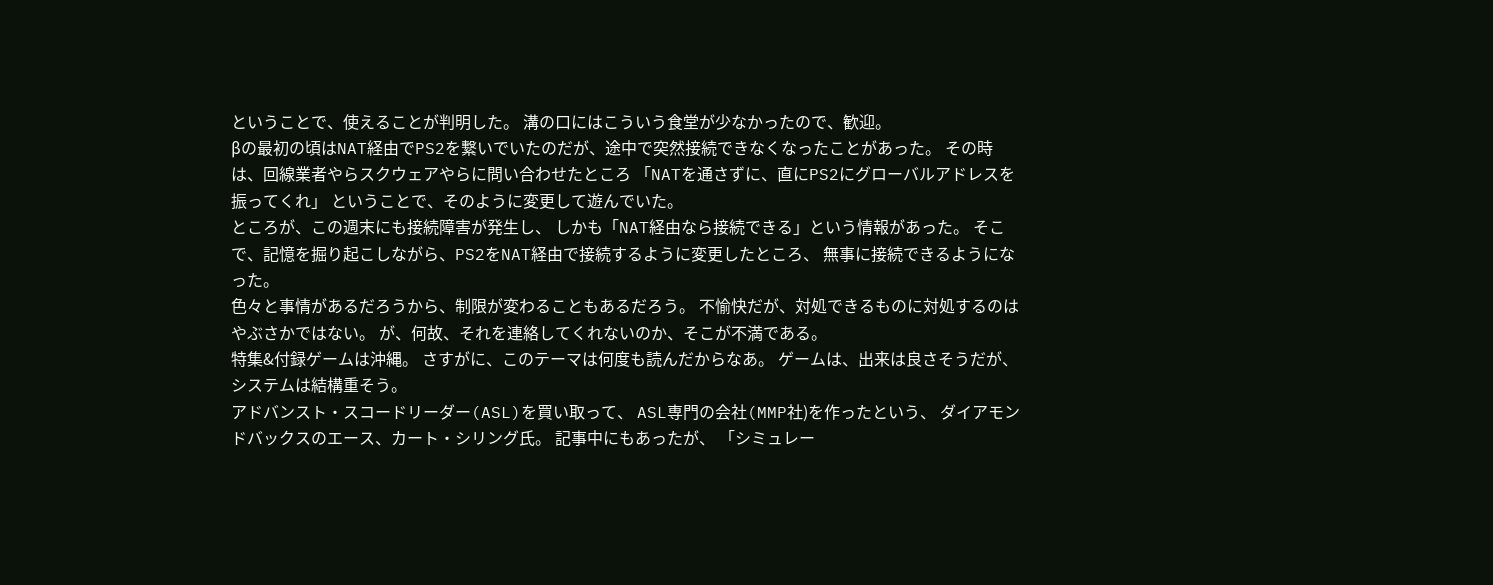ということで、使えることが判明した。 溝の口にはこういう食堂が少なかったので、歓迎。
βの最初の頃はNAT経由でPS2を繋いでいたのだが、途中で突然接続できなくなったことがあった。 その時は、回線業者やらスクウェアやらに問い合わせたところ 「NATを通さずに、直にPS2にグローバルアドレスを振ってくれ」 ということで、そのように変更して遊んでいた。
ところが、この週末にも接続障害が発生し、 しかも「NAT経由なら接続できる」という情報があった。 そこで、記憶を掘り起こしながら、PS2をNAT経由で接続するように変更したところ、 無事に接続できるようになった。
色々と事情があるだろうから、制限が変わることもあるだろう。 不愉快だが、対処できるものに対処するのはやぶさかではない。 が、何故、それを連絡してくれないのか、そこが不満である。
特集&付録ゲームは沖縄。 さすがに、このテーマは何度も読んだからなあ。 ゲームは、出来は良さそうだが、システムは結構重そう。
アドバンスト・スコードリーダー(ASL)を買い取って、 ASL専門の会社(MMP社)を作ったという、 ダイアモンドバックスのエース、カート・シリング氏。 記事中にもあったが、 「シミュレー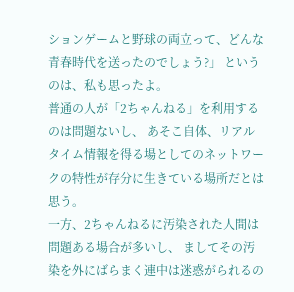ションゲームと野球の両立って、どんな青春時代を送ったのでしょう?」 というのは、私も思ったよ。
普通の人が「2ちゃんねる」を利用するのは問題ないし、 あそこ自体、リアルタイム情報を得る場としてのネットワークの特性が存分に生きている場所だとは思う。
一方、2ちゃんねるに汚染された人間は問題ある場合が多いし、 ましてその汚染を外にばらまく連中は迷惑がられるの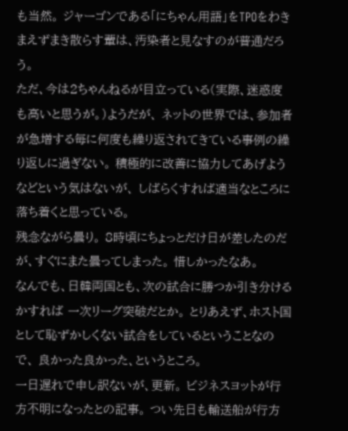も当然。 ジャーゴンである「にちゃん用語」をTPOをわきまえずまき散らす輩は、汚染者と見なすのが普通だろう。
ただ、今は2ちゃんねるが目立っている(実際、迷惑度も高いと思うが。)ようだが、 ネットの世界では、参加者が急増する毎に何度も繰り返されてきている事例の繰り返しに過ぎない。 積極的に改善に協力してあげようなどという気はないが、 しばらくすれば適当なところに落ち着くと思っている。
残念ながら曇り。 8時頃にちょっとだけ日が差したのだが、すぐにまた曇ってしまった。 惜しかったなあ。
なんでも、日韓両国とも、次の試合に勝つか引き分けるかすれば 一次リーグ突破だとか。 とりあえず、ホスト国として恥ずかしくない試合をしているということなので、 良かった良かった、というところ。
一日遅れで申し訳ないが、更新。 ビジネスヨットが行方不明になったとの記事。 つい先日も輸送船が行方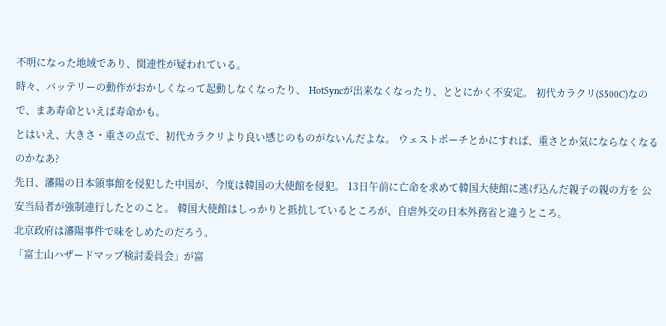不明になった地域であり、関連性が疑われている。
時々、バッテリーの動作がおかしくなって起動しなくなったり、 HotSyncが出来なくなったり、ととにかく不安定。 初代カラクリ(S500C)なので、まあ寿命といえば寿命かも。
とはいえ、大きさ・重さの点で、初代カラクリより良い感じのものがないんだよな。 ウェストポーチとかにすれば、重さとか気にならなくなるのかなあ?
先日、瀋陽の日本領事館を侵犯した中国が、今度は韓国の大使館を侵犯。 13日午前に亡命を求めて韓国大使館に逃げ込んだ親子の親の方を 公安当局者が強制連行したとのこと。 韓国大使館はしっかりと抵抗しているところが、自虐外交の日本外務省と違うところ。
北京政府は瀋陽事件で味をしめたのだろう。
「富士山ハザードマップ検討委員会」が富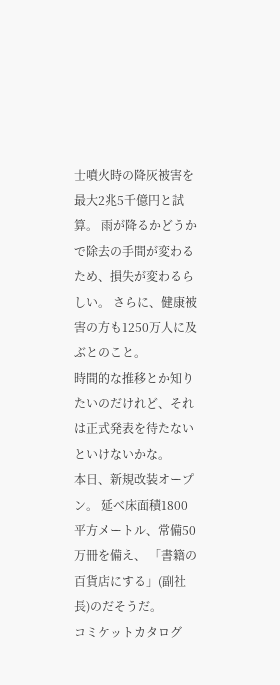士噴火時の降灰被害を最大2兆5千億円と試算。 雨が降るかどうかで除去の手間が変わるため、損失が変わるらしい。 さらに、健康被害の方も1250万人に及ぶとのこと。
時間的な推移とか知りたいのだけれど、それは正式発表を待たないといけないかな。
本日、新規改装オープン。 延べ床面積1800平方メートル、常備50万冊を備え、 「書籍の百貨店にする」(副社長)のだそうだ。
コミケットカタログ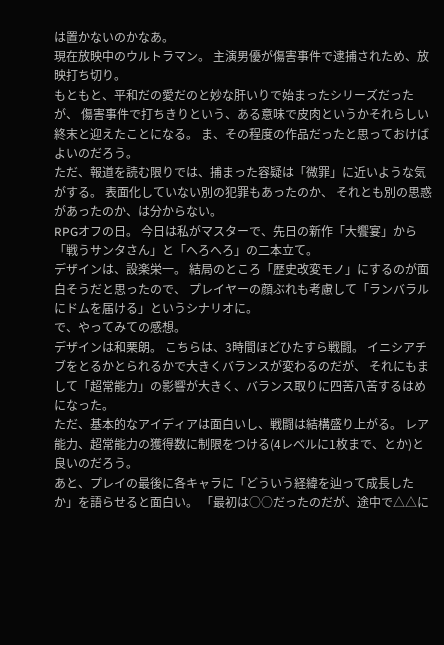は置かないのかなあ。
現在放映中のウルトラマン。 主演男優が傷害事件で逮捕されため、放映打ち切り。
もともと、平和だの愛だのと妙な肝いりで始まったシリーズだったが、 傷害事件で打ちきりという、ある意味で皮肉というかそれらしい終末と迎えたことになる。 ま、その程度の作品だったと思っておけばよいのだろう。
ただ、報道を読む限りでは、捕まった容疑は「微罪」に近いような気がする。 表面化していない別の犯罪もあったのか、 それとも別の思惑があったのか、は分からない。
RPGオフの日。 今日は私がマスターで、先日の新作「大饗宴」から 「戦うサンタさん」と「へろへろ」の二本立て。
デザインは、設楽栄一。 結局のところ「歴史改変モノ」にするのが面白そうだと思ったので、 プレイヤーの顔ぶれも考慮して「ランバラルにドムを届ける」というシナリオに。
で、やってみての感想。
デザインは和栗朗。 こちらは、3時間ほどひたすら戦闘。 イニシアチブをとるかとられるかで大きくバランスが変わるのだが、 それにもまして「超常能力」の影響が大きく、バランス取りに四苦八苦するはめになった。
ただ、基本的なアイディアは面白いし、戦闘は結構盛り上がる。 レア能力、超常能力の獲得数に制限をつける(4レベルに1枚まで、とか)と良いのだろう。
あと、プレイの最後に各キャラに「どういう経緯を辿って成長したか」を語らせると面白い。 「最初は○○だったのだが、途中で△△に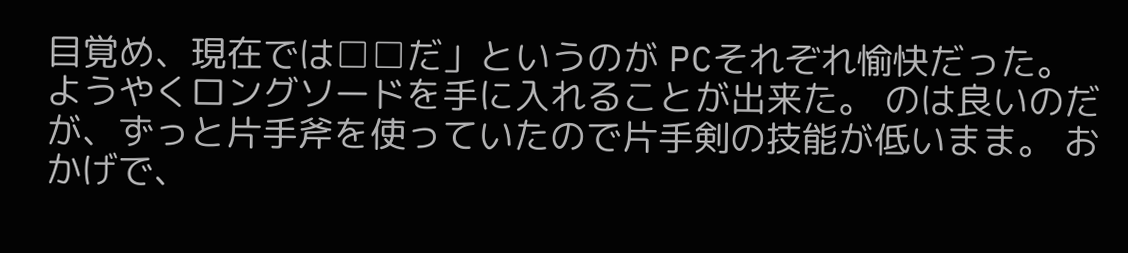目覚め、現在では□□だ」というのが PCそれぞれ愉快だった。
ようやくロングソードを手に入れることが出来た。 のは良いのだが、ずっと片手斧を使っていたので片手剣の技能が低いまま。 おかげで、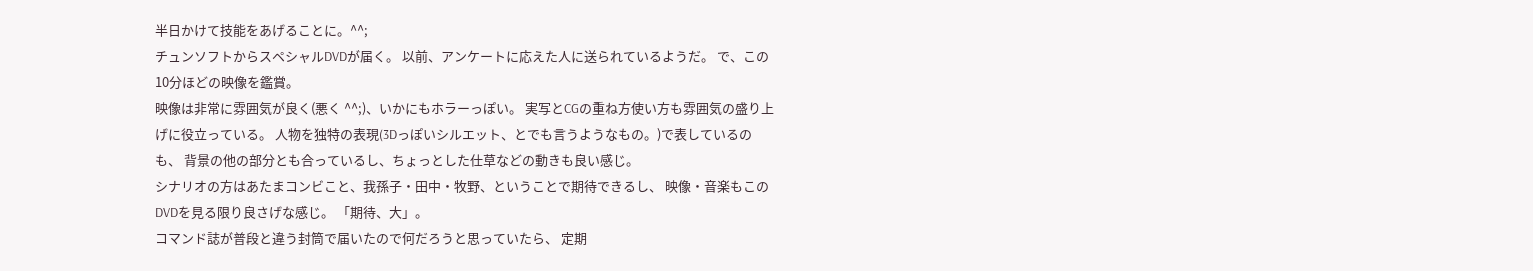半日かけて技能をあげることに。^^;
チュンソフトからスペシャルDVDが届く。 以前、アンケートに応えた人に送られているようだ。 で、この10分ほどの映像を鑑賞。
映像は非常に雰囲気が良く(悪く ^^;)、いかにもホラーっぽい。 実写とCGの重ね方使い方も雰囲気の盛り上げに役立っている。 人物を独特の表現(3Dっぽいシルエット、とでも言うようなもの。)で表しているのも、 背景の他の部分とも合っているし、ちょっとした仕草などの動きも良い感じ。
シナリオの方はあたまコンビこと、我孫子・田中・牧野、ということで期待できるし、 映像・音楽もこのDVDを見る限り良さげな感じ。 「期待、大」。
コマンド誌が普段と違う封筒で届いたので何だろうと思っていたら、 定期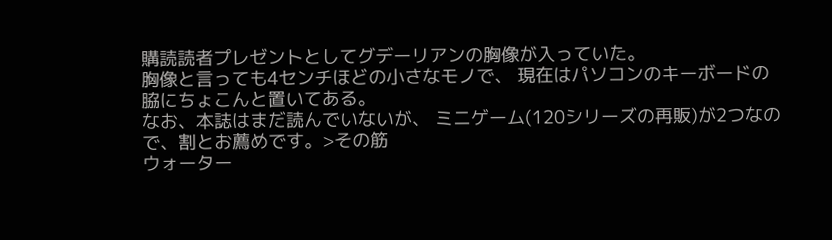購読読者プレゼントとしてグデーリアンの胸像が入っていた。
胸像と言っても4センチほどの小さなモノで、 現在はパソコンのキーボードの脇にちょこんと置いてある。
なお、本誌はまだ読んでいないが、 ミニゲーム(120シリーズの再販)が2つなので、割とお薦めです。>その筋
ウォーター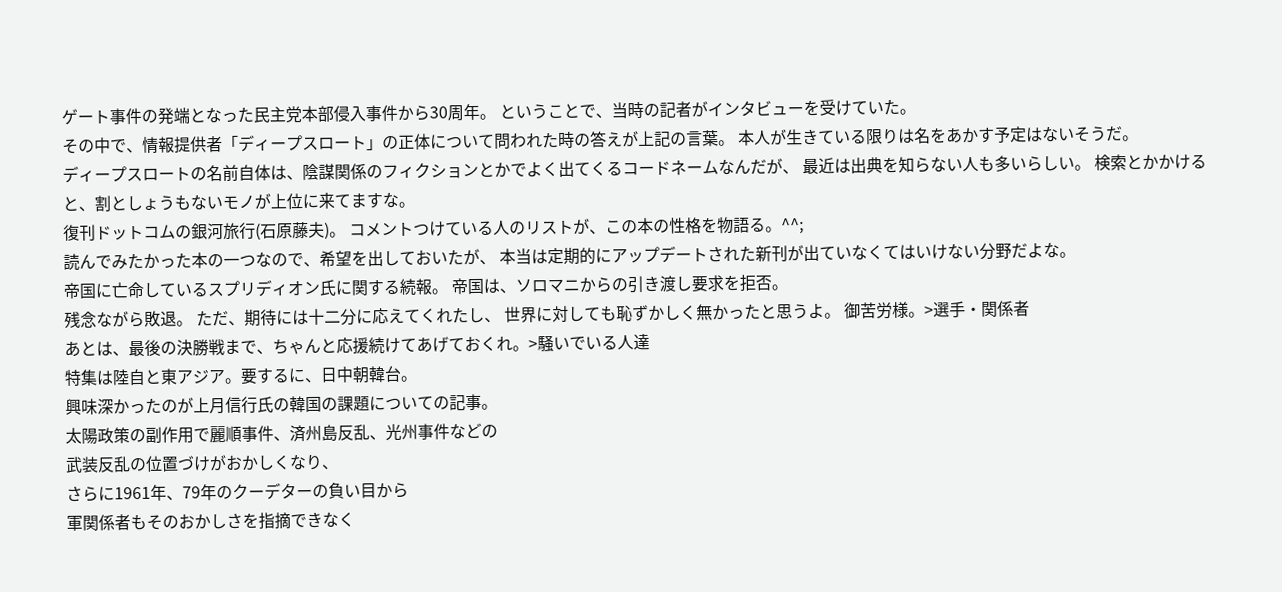ゲート事件の発端となった民主党本部侵入事件から30周年。 ということで、当時の記者がインタビューを受けていた。
その中で、情報提供者「ディープスロート」の正体について問われた時の答えが上記の言葉。 本人が生きている限りは名をあかす予定はないそうだ。
ディープスロートの名前自体は、陰謀関係のフィクションとかでよく出てくるコードネームなんだが、 最近は出典を知らない人も多いらしい。 検索とかかけると、割としょうもないモノが上位に来てますな。
復刊ドットコムの銀河旅行(石原藤夫)。 コメントつけている人のリストが、この本の性格を物語る。^^;
読んでみたかった本の一つなので、希望を出しておいたが、 本当は定期的にアップデートされた新刊が出ていなくてはいけない分野だよな。
帝国に亡命しているスプリディオン氏に関する続報。 帝国は、ソロマニからの引き渡し要求を拒否。
残念ながら敗退。 ただ、期待には十二分に応えてくれたし、 世界に対しても恥ずかしく無かったと思うよ。 御苦労様。>選手・関係者
あとは、最後の決勝戦まで、ちゃんと応援続けてあげておくれ。>騒いでいる人達
特集は陸自と東アジア。要するに、日中朝韓台。
興味深かったのが上月信行氏の韓国の課題についての記事。
太陽政策の副作用で麗順事件、済州島反乱、光州事件などの
武装反乱の位置づけがおかしくなり、
さらに1961年、79年のクーデターの負い目から
軍関係者もそのおかしさを指摘できなく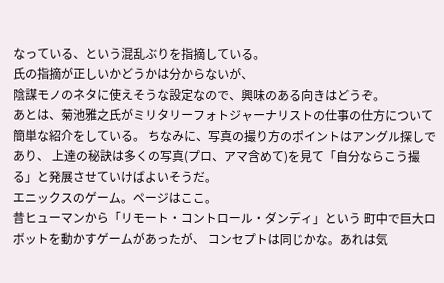なっている、という混乱ぶりを指摘している。
氏の指摘が正しいかどうかは分からないが、
陰謀モノのネタに使えそうな設定なので、興味のある向きはどうぞ。
あとは、菊池雅之氏がミリタリーフォトジャーナリストの仕事の仕方について 簡単な紹介をしている。 ちなみに、写真の撮り方のポイントはアングル探しであり、 上達の秘訣は多くの写真(プロ、アマ含めて)を見て「自分ならこう撮る」と発展させていけばよいそうだ。
エニックスのゲーム。ページはここ。
昔ヒューマンから「リモート・コントロール・ダンディ」という 町中で巨大ロボットを動かすゲームがあったが、 コンセプトは同じかな。あれは気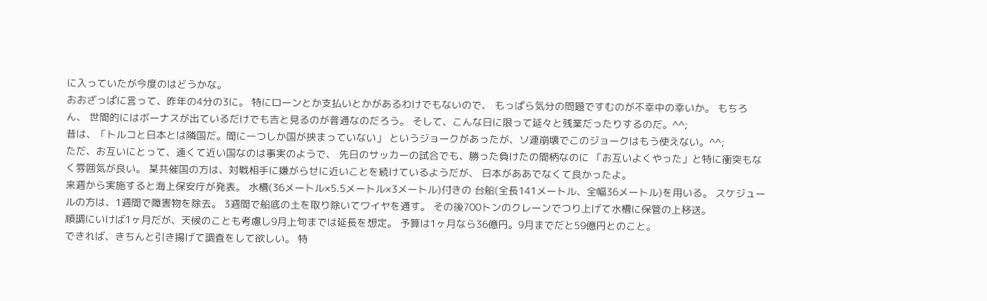に入っていたが今度のはどうかな。
おおざっぱに言って、昨年の4分の3に。 特にローンとか支払いとかがあるわけでもないので、 もっぱら気分の問題ですむのが不幸中の幸いか。 もちろん、 世間的にはボーナスが出ているだけでも吉と見るのが普通なのだろう。 そして、こんな日に限って延々と残業だったりするのだ。^^;
昔は、「トルコと日本とは隣国だ。間に一つしか国が挟まっていない」 というジョークがあったが、ソ連崩壊でこのジョークはもう使えない。^^;
ただ、お互いにとって、遠くて近い国なのは事実のようで、 先日のサッカーの試合でも、勝った負けたの間柄なのに 「お互いよくやった」と特に衝突もなく雰囲気が良い。 某共催国の方は、対戦相手に嫌がらせに近いことを続けているようだが、 日本がああでなくて良かったよ。
来週から実施すると海上保安庁が発表。 水槽(36メートル×5.5メートル×3メートル)付きの 台船(全長141メートル、全幅36メートル)を用いる。 スケジュールの方は、1週間で障害物を除去。 3週間で船底の土を取り除いてワイヤを通す。 その後700トンのクレーンでつり上げて水槽に保管の上移送。
順調にいけば1ヶ月だが、天候のことも考慮し9月上旬までは延長を想定。 予算は1ヶ月なら36億円。9月までだと59億円とのこと。
できれば、きちんと引き揚げて調査をして欲しい。 特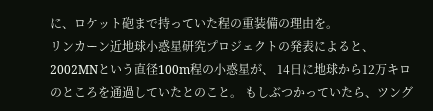に、ロケット砲まで持っていた程の重装備の理由を。
リンカーン近地球小惑星研究プロジェクトの発表によると、 2002MNという直径100m程の小惑星が、 14日に地球から12万キロのところを通過していたとのこと。 もしぶつかっていたら、ツング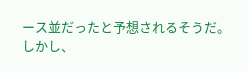ース並だったと予想されるそうだ。
しかし、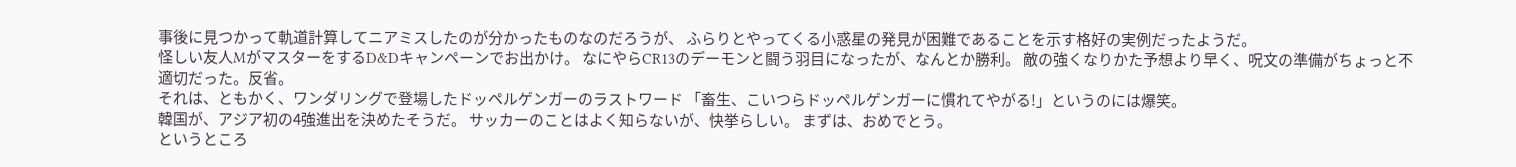事後に見つかって軌道計算してニアミスしたのが分かったものなのだろうが、 ふらりとやってくる小惑星の発見が困難であることを示す格好の実例だったようだ。
怪しい友人MがマスターをするD&Dキャンペーンでお出かけ。 なにやらCR13のデーモンと闘う羽目になったが、なんとか勝利。 敵の強くなりかた予想より早く、呪文の準備がちょっと不適切だった。反省。
それは、ともかく、ワンダリングで登場したドッペルゲンガーのラストワード 「畜生、こいつらドッペルゲンガーに慣れてやがる!」というのには爆笑。
韓国が、アジア初の4強進出を決めたそうだ。 サッカーのことはよく知らないが、快挙らしい。 まずは、おめでとう。
というところ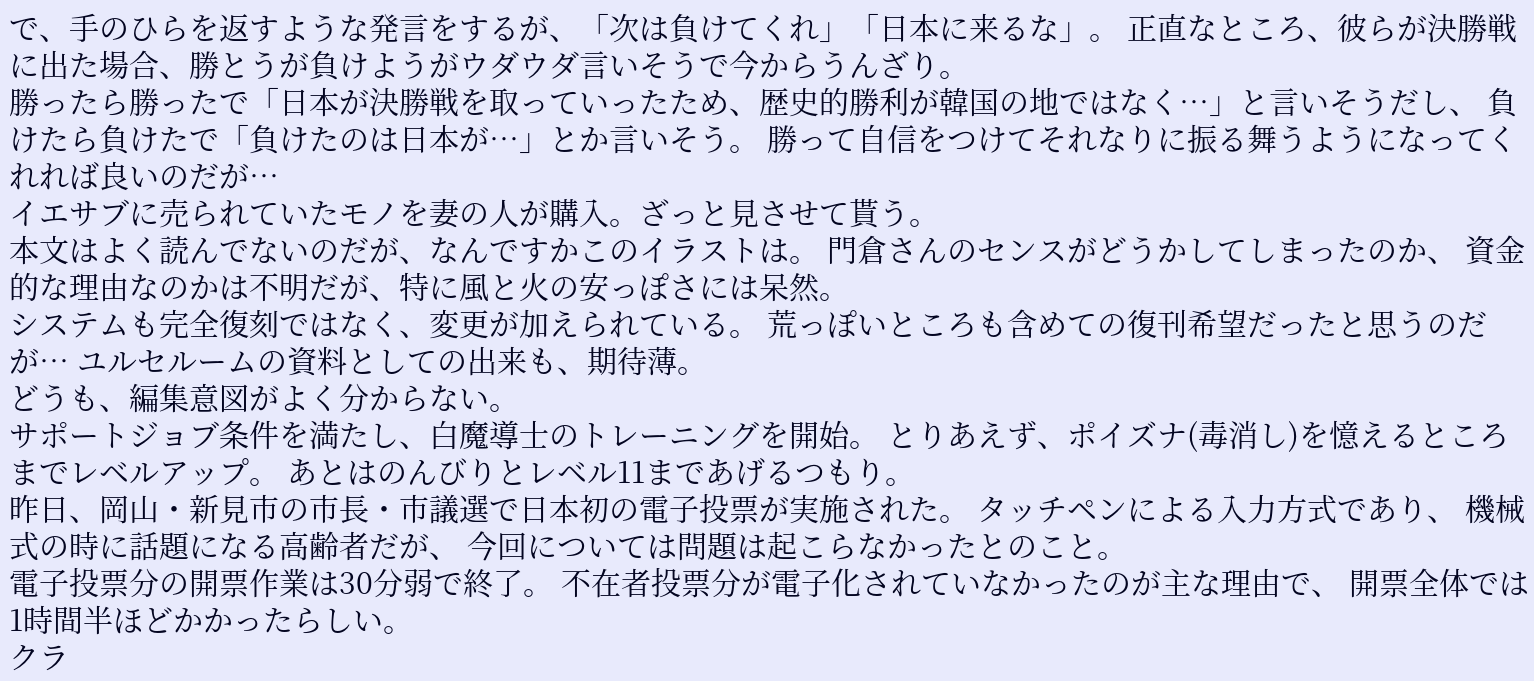で、手のひらを返すような発言をするが、「次は負けてくれ」「日本に来るな」。 正直なところ、彼らが決勝戦に出た場合、勝とうが負けようがウダウダ言いそうで今からうんざり。
勝ったら勝ったで「日本が決勝戦を取っていったため、歴史的勝利が韓国の地ではなく…」と言いそうだし、 負けたら負けたで「負けたのは日本が…」とか言いそう。 勝って自信をつけてそれなりに振る舞うようになってくれれば良いのだが…
イエサブに売られていたモノを妻の人が購入。ざっと見させて貰う。
本文はよく読んでないのだが、なんですかこのイラストは。 門倉さんのセンスがどうかしてしまったのか、 資金的な理由なのかは不明だが、特に風と火の安っぽさには呆然。
システムも完全復刻ではなく、変更が加えられている。 荒っぽいところも含めての復刊希望だったと思うのだが… ユルセルームの資料としての出来も、期待薄。
どうも、編集意図がよく分からない。
サポートジョブ条件を満たし、白魔導士のトレーニングを開始。 とりあえず、ポイズナ(毒消し)を憶えるところまでレベルアップ。 あとはのんびりとレベル11まであげるつもり。
昨日、岡山・新見市の市長・市議選で日本初の電子投票が実施された。 タッチペンによる入力方式であり、 機械式の時に話題になる高齢者だが、 今回については問題は起こらなかったとのこと。
電子投票分の開票作業は30分弱で終了。 不在者投票分が電子化されていなかったのが主な理由で、 開票全体では1時間半ほどかかったらしい。
クラ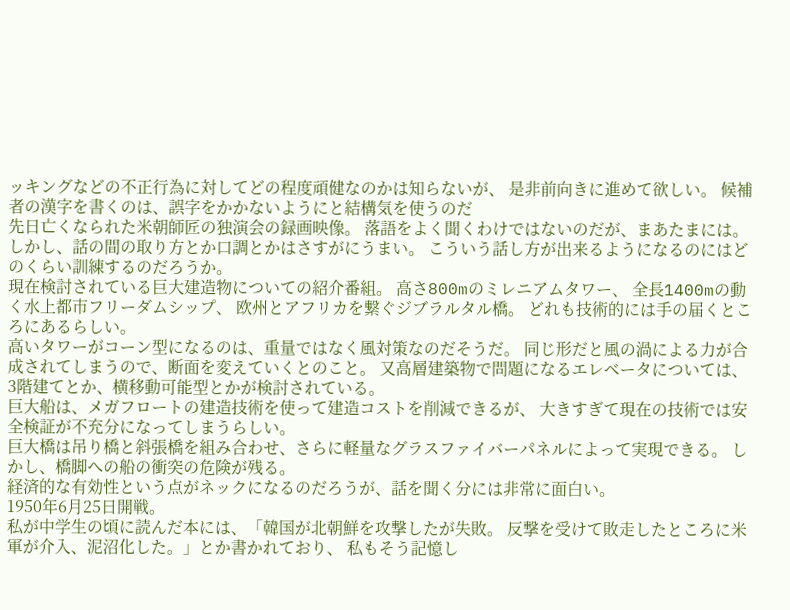ッキングなどの不正行為に対してどの程度頑健なのかは知らないが、 是非前向きに進めて欲しい。 候補者の漢字を書くのは、誤字をかかないようにと結構気を使うのだ
先日亡くなられた米朝師匠の独演会の録画映像。 落語をよく聞くわけではないのだが、まあたまには。
しかし、話の間の取り方とか口調とかはさすがにうまい。 こういう話し方が出来るようになるのにはどのくらい訓練するのだろうか。
現在検討されている巨大建造物についての紹介番組。 高さ800mのミレニアムタワー、 全長1400mの動く水上都市フリーダムシップ、 欧州とアフリカを繋ぐジブラルタル橋。 どれも技術的には手の届くところにあるらしい。
高いタワーがコーン型になるのは、重量ではなく風対策なのだそうだ。 同じ形だと風の渦による力が合成されてしまうので、断面を変えていくとのこと。 又高層建築物で問題になるエレベータについては、 3階建てとか、横移動可能型とかが検討されている。
巨大船は、メガフロートの建造技術を使って建造コストを削減できるが、 大きすぎて現在の技術では安全検証が不充分になってしまうらしい。
巨大橋は吊り橋と斜張橋を組み合わせ、さらに軽量なグラスファイバーパネルによって実現できる。 しかし、橋脚への船の衝突の危険が残る。
経済的な有効性という点がネックになるのだろうが、話を聞く分には非常に面白い。
1950年6月25日開戦。
私が中学生の頃に読んだ本には、「韓国が北朝鮮を攻撃したが失敗。 反撃を受けて敗走したところに米軍が介入、泥沼化した。」とか書かれており、 私もそう記憶し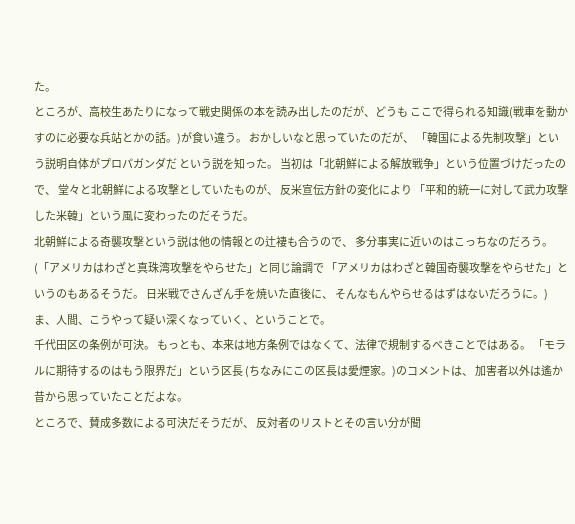た。
ところが、高校生あたりになって戦史関係の本を読み出したのだが、どうも ここで得られる知識(戦車を動かすのに必要な兵站とかの話。)が食い違う。 おかしいなと思っていたのだが、 「韓国による先制攻撃」という説明自体がプロパガンダだ という説を知った。 当初は「北朝鮮による解放戦争」という位置づけだったので、 堂々と北朝鮮による攻撃としていたものが、 反米宣伝方針の変化により 「平和的統一に対して武力攻撃した米韓」という風に変わったのだそうだ。
北朝鮮による奇襲攻撃という説は他の情報との辻褄も合うので、 多分事実に近いのはこっちなのだろう。 (「アメリカはわざと真珠湾攻撃をやらせた」と同じ論調で 「アメリカはわざと韓国奇襲攻撃をやらせた」というのもあるそうだ。 日米戦でさんざん手を焼いた直後に、 そんなもんやらせるはずはないだろうに。) ま、人間、こうやって疑い深くなっていく、ということで。
千代田区の条例が可決。 もっとも、本来は地方条例ではなくて、法律で規制するべきことではある。 「モラルに期待するのはもう限界だ」という区長 (ちなみにこの区長は愛煙家。)のコメントは、 加害者以外は遙か昔から思っていたことだよな。
ところで、賛成多数による可決だそうだが、 反対者のリストとその言い分が聞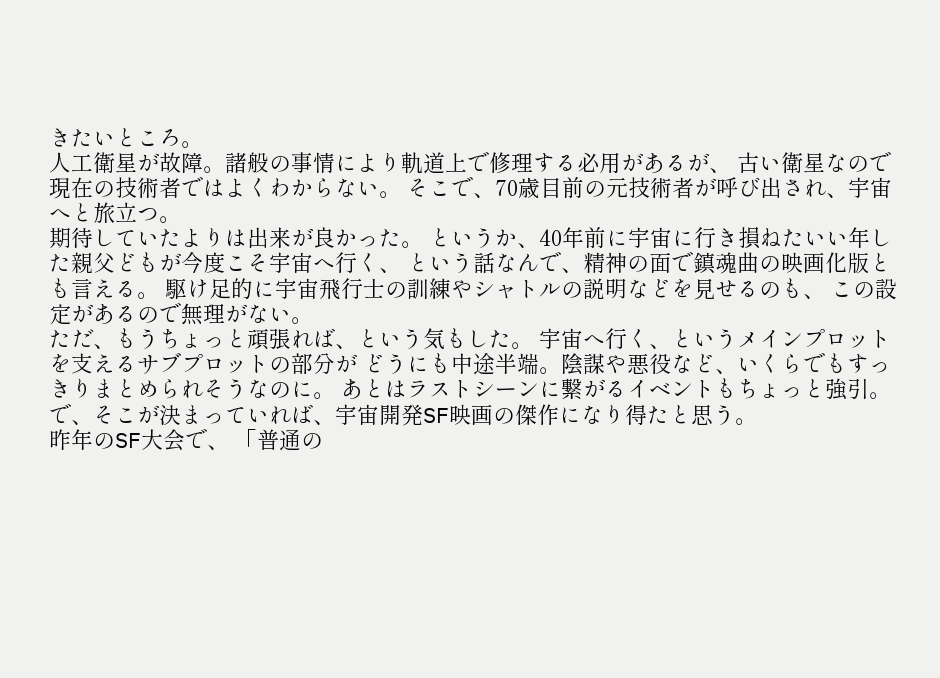きたいところ。
人工衛星が故障。諸般の事情により軌道上で修理する必用があるが、 古い衛星なので現在の技術者ではよくわからない。 そこで、70歳目前の元技術者が呼び出され、宇宙へと旅立つ。
期待していたよりは出来が良かった。 というか、40年前に宇宙に行き損ねたいい年した親父どもが今度こそ宇宙へ行く、 という話なんで、精神の面で鎮魂曲の映画化版とも言える。 駆け足的に宇宙飛行士の訓練やシャトルの説明などを見せるのも、 この設定があるので無理がない。
ただ、もうちょっと頑張れば、という気もした。 宇宙へ行く、というメインプロットを支えるサブプロットの部分が どうにも中途半端。陰謀や悪役など、いくらでもすっきりまとめられそうなのに。 あとはラストシーンに繋がるイベントもちょっと強引。 で、そこが決まっていれば、宇宙開発SF映画の傑作になり得たと思う。
昨年のSF大会で、 「普通の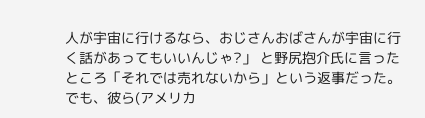人が宇宙に行けるなら、おじさんおばさんが宇宙に行く話があってもいいんじゃ?」 と野尻抱介氏に言ったところ「それでは売れないから」という返事だった。 でも、彼ら(アメリカ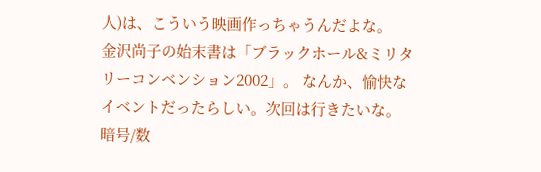人)は、こういう映画作っちゃうんだよな。
金沢尚子の始末書は「ブラックホール&ミリタリーコンベンション2002」。 なんか、愉快なイベントだったらしい。次回は行きたいな。
暗号/数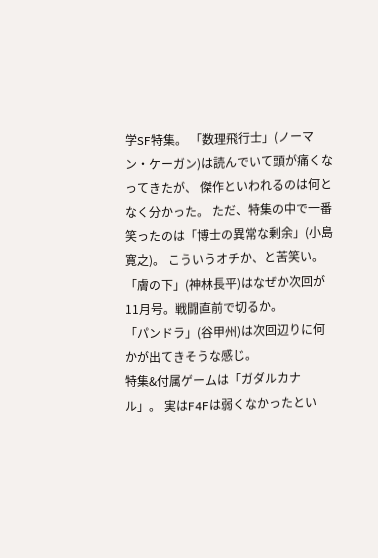学SF特集。 「数理飛行士」(ノーマン・ケーガン)は読んでいて頭が痛くなってきたが、 傑作といわれるのは何となく分かった。 ただ、特集の中で一番笑ったのは「博士の異常な剰余」(小島寛之)。 こういうオチか、と苦笑い。
「膚の下」(神林長平)はなぜか次回が11月号。戦闘直前で切るか。
「パンドラ」(谷甲州)は次回辺りに何かが出てきそうな感じ。
特集&付属ゲームは「ガダルカナル」。 実はF4Fは弱くなかったとい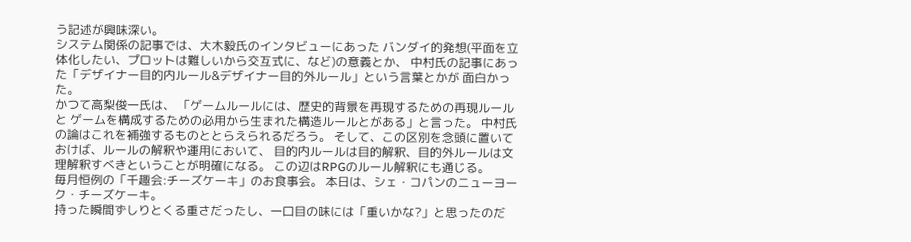う記述が興味深い。
システム関係の記事では、大木毅氏のインタビューにあった バンダイ的発想(平面を立体化したい、プロットは難しいから交互式に、など)の意義とか、 中村氏の記事にあった「デザイナー目的内ルール&デザイナー目的外ルール」という言葉とかが 面白かった。
かつて高梨俊一氏は、 「ゲームルールには、歴史的背景を再現するための再現ルールと ゲームを構成するための必用から生まれた構造ルールとがある」と言った。 中村氏の論はこれを補強するものととらえられるだろう。 そして、この区別を念頭に置いておけば、ルールの解釈や運用において、 目的内ルールは目的解釈、目的外ルールは文理解釈すべきということが明確になる。 この辺はRPGのルール解釈にも通じる。
毎月恒例の「千趣会:チーズケーキ」のお食事会。 本日は、シェ・コパンのニューヨーク・チーズケーキ。
持った瞬間ずしりとくる重さだったし、一口目の味には「重いかな?」と思ったのだ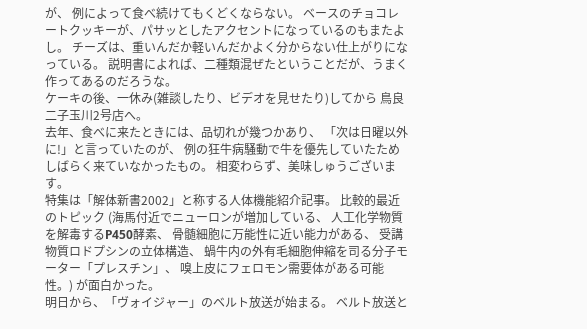が、 例によって食べ続けてもくどくならない。 ベースのチョコレートクッキーが、パサッとしたアクセントになっているのもまたよし。 チーズは、重いんだか軽いんだかよく分からない仕上がりになっている。 説明書によれば、二種類混ぜたということだが、うまく作ってあるのだろうな。
ケーキの後、一休み(雑談したり、ビデオを見せたり)してから 鳥良 二子玉川2号店へ。
去年、食べに来たときには、品切れが幾つかあり、 「次は日曜以外に!」と言っていたのが、 例の狂牛病騒動で牛を優先していたためしばらく来ていなかったもの。 相変わらず、美味しゅうございます。
特集は「解体新書2002」と称する人体機能紹介記事。 比較的最近のトピック (海馬付近でニューロンが増加している、 人工化学物質を解毒するP450酵素、 骨髄細胞に万能性に近い能力がある、 受講物質ロドプシンの立体構造、 蝸牛内の外有毛細胞伸縮を司る分子モーター「プレスチン」、 嗅上皮にフェロモン需要体がある可能性。) が面白かった。
明日から、「ヴォイジャー」のベルト放送が始まる。 ベルト放送と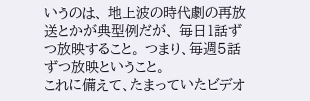いうのは、 地上波の時代劇の再放送とかが典型例だが、 毎日1話ずつ放映すること。 つまり、毎週5話ずつ放映ということ。
これに備えて、たまっていたビデオ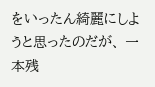をいったん綺麗にしようと思ったのだが、 一本残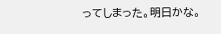ってしまった。明日かな。